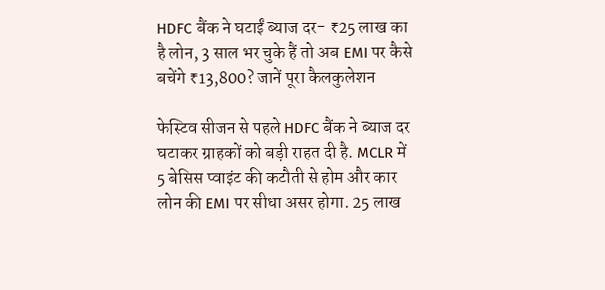HDFC बैंक ने घटाईं ब्याज दर- ₹25 लाख का है लोन, 3 साल भर चुके हैं तो अब EMI पर कैसे बचेंगे ₹13,800? जानें पूरा कैलकुलेशन

फेस्टिव सीजन से पहले HDFC बैंक ने ब्याज दर घटाकर ग्राहकों को बड़ी राहत दी है. MCLR में 5 बेसिस प्वाइंट की कटौती से होम और कार लोन की EMI पर सीधा असर होगा. 25 लाख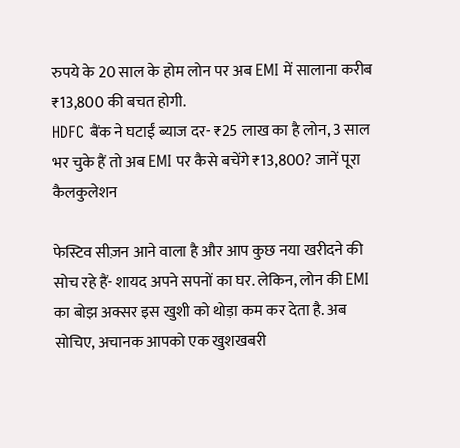रुपये के 20 साल के होम लोन पर अब EMI में सालाना करीब ₹13,800 की बचत होगी.
HDFC बैंक ने घटाईं ब्याज दर- ₹25 लाख का है लोन, 3 साल भर चुके हैं तो अब EMI पर कैसे बचेंगे ₹13,800? जानें पूरा कैलकुलेशन

फेस्टिव सीज़न आने वाला है और आप कुछ नया खरीदने की सोच रहे हैं- शायद अपने सपनों का घर. लेकिन, लोन की EMI का बोझ अक्सर इस खुशी को थोड़ा कम कर देता है. अब सोचिए, अचानक आपको एक खुशखबरी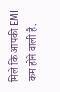मिले कि आपकी EMI कम होने वाली है.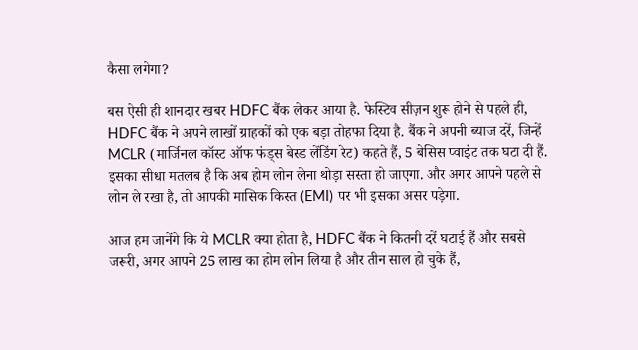कैसा लगेगा?

बस ऐसी ही शानदार खबर HDFC बैंक लेकर आया है. फेस्टिव सीज़न शुरू होने से पहले ही, HDFC बैंक ने अपने लाखों ग्राहकों को एक बड़ा तोहफा दिया है. बैंक ने अपनी ब्याज दरें, जिन्हें MCLR (मार्जिनल कॉस्ट ऑफ फंड्स बेस्ड लेंडिंग रेट) कहते हैं, 5 बेसिस प्वाइंट तक घटा दी हैं. इसका सीधा मतलब है कि अब होम लोन लेना थोड़ा सस्ता हो जाएगा. और अगर आपने पहले से लोन ले रखा है, तो आपकी मासिक किस्त (EMI) पर भी इसका असर पड़ेगा.

आज हम जानेंगे कि ये MCLR क्या होता है, HDFC बैंक ने कितनी दरें घटाई हैं और सबसे जरूरी, अगर आपने 25 लाख का होम लोन लिया है और तीन साल हो चुके हैं,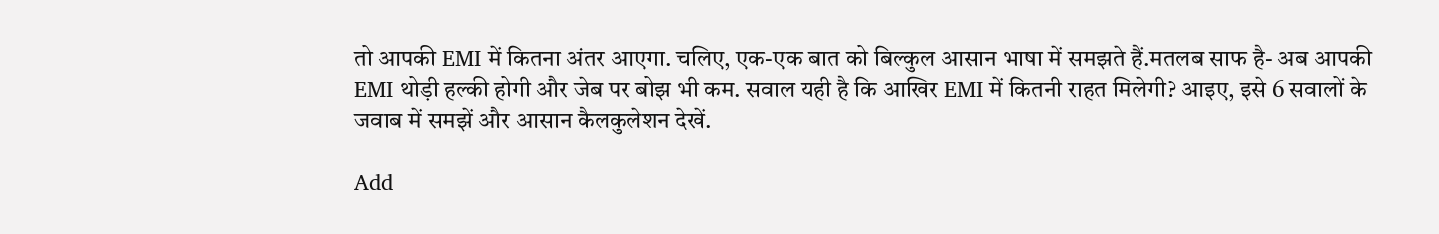तो आपकी EMI में कितना अंतर आएगा. चलिए, एक-एक बात को बिल्कुल आसान भाषा में समझते हैं.मतलब साफ है- अब आपकी EMI थोड़ी हल्की होगी और जेब पर बोझ भी कम. सवाल यही है कि आखिर EMI में कितनी राहत मिलेगी? आइए, इसे 6 सवालों के जवाब में समझें और आसान कैलकुलेशन देखें.

Add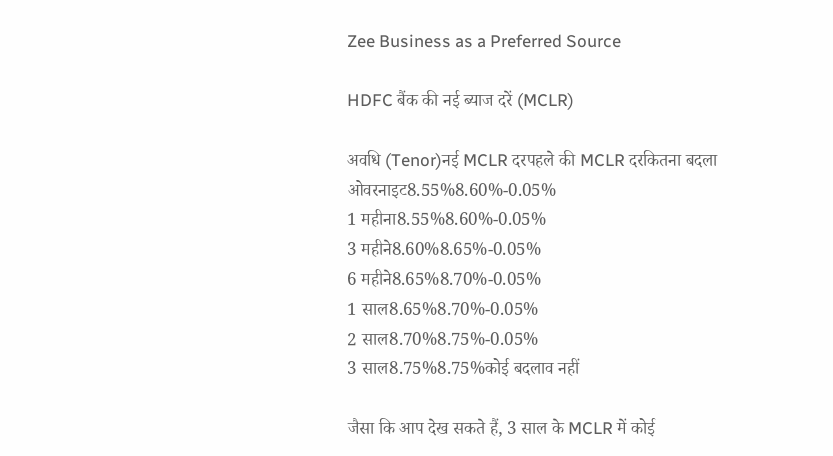Zee Business as a Preferred Source

HDFC बैंक की नई ब्याज दरें (MCLR)

अवधि (Tenor)नई MCLR दरपहले की MCLR दरकितना बदला
ओवरनाइट8.55%8.60%-0.05%
1 महीना8.55%8.60%-0.05%
3 महीने8.60%8.65%-0.05%
6 महीने8.65%8.70%-0.05%
1 साल8.65%8.70%-0.05%
2 साल8.70%8.75%-0.05%
3 साल8.75%8.75%कोई बदलाव नहीं

जैसा कि आप देख सकते हैं, 3 साल के MCLR में कोई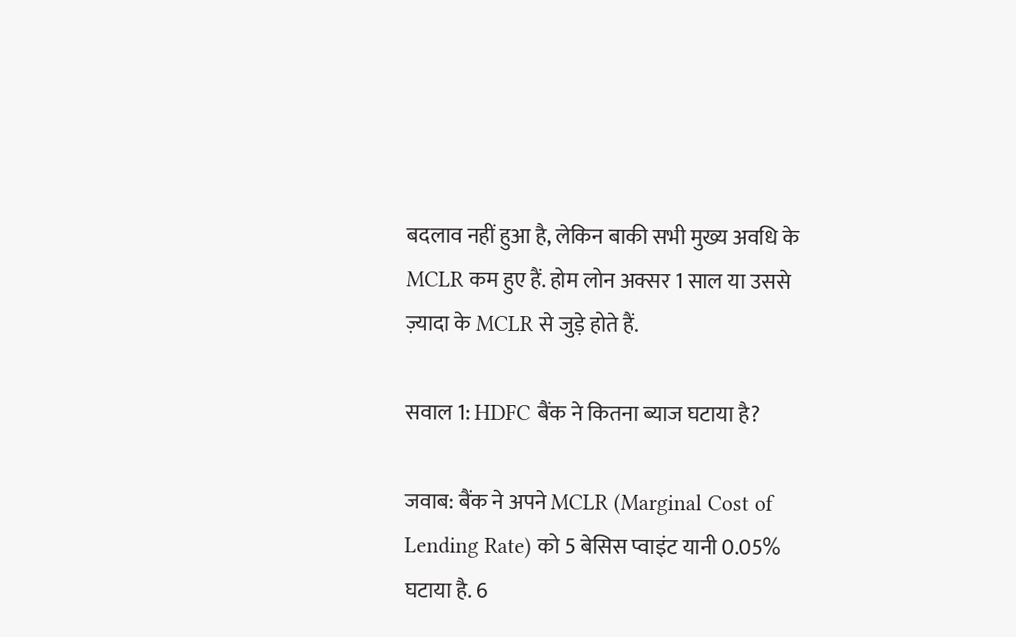बदलाव नहीं हुआ है, लेकिन बाकी सभी मुख्य अवधि के MCLR कम हुए हैं. होम लोन अक्सर 1 साल या उससे ज़्यादा के MCLR से जुड़े होते हैं.

सवाल 1: HDFC बैंक ने कितना ब्याज घटाया है?

जवाब: बैंक ने अपने MCLR (Marginal Cost of Lending Rate) को 5 बेसिस प्वाइंट यानी 0.05% घटाया है. 6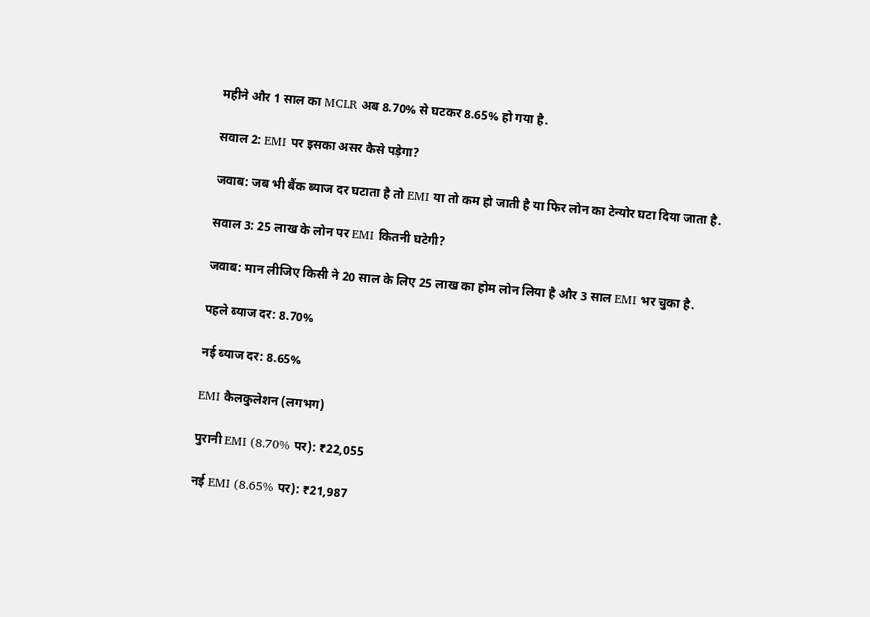महीने और 1 साल का MCLR अब 8.70% से घटकर 8.65% हो गया है.

सवाल 2: EMI पर इसका असर कैसे पड़ेगा?

जवाब: जब भी बैंक ब्याज दर घटाता है तो EMI या तो कम हो जाती है या फिर लोन का टेन्योर घटा दिया जाता है.

सवाल 3: 25 लाख के लोन पर EMI कितनी घटेगी?

जवाब: मान लीजिए किसी ने 20 साल के लिए 25 लाख का होम लोन लिया है और 3 साल EMI भर चुका है.

पहले ब्याज दर: 8.70%

नई ब्याज दर: 8.65%

EMI कैलकुलेशन (लगभग)

पुरानी EMI (8.70% पर): ₹22,055

नई EMI (8.65% पर): ₹21,987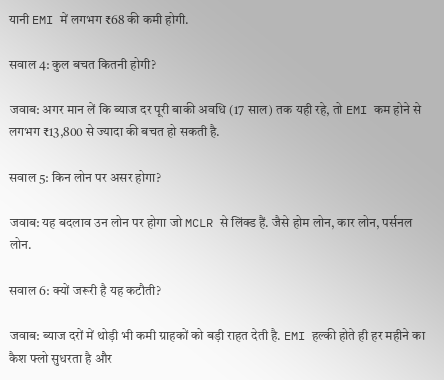यानी EMI में लगभग ₹68 की कमी होगी.

सवाल 4: कुल बचत कितनी होगी?

जवाब: अगर मान लें कि ब्याज दर पूरी बाकी अवधि (17 साल) तक यही रहे, तो EMI कम होने से लगभग ₹13,800 से ज्यादा की बचत हो सकती है.

सवाल 5: किन लोन पर असर होगा?

जवाब: यह बदलाव उन लोन पर होगा जो MCLR से लिंक्ड हैं. जैसे होम लोन, कार लोन, पर्सनल लोन.

सवाल 6: क्यों जरूरी है यह कटौती?

जवाब: ब्याज दरों में थोड़ी भी कमी ग्राहकों को बड़ी राहत देती है. EMI हल्की होते ही हर महीने का कैश फ्लो सुधरता है और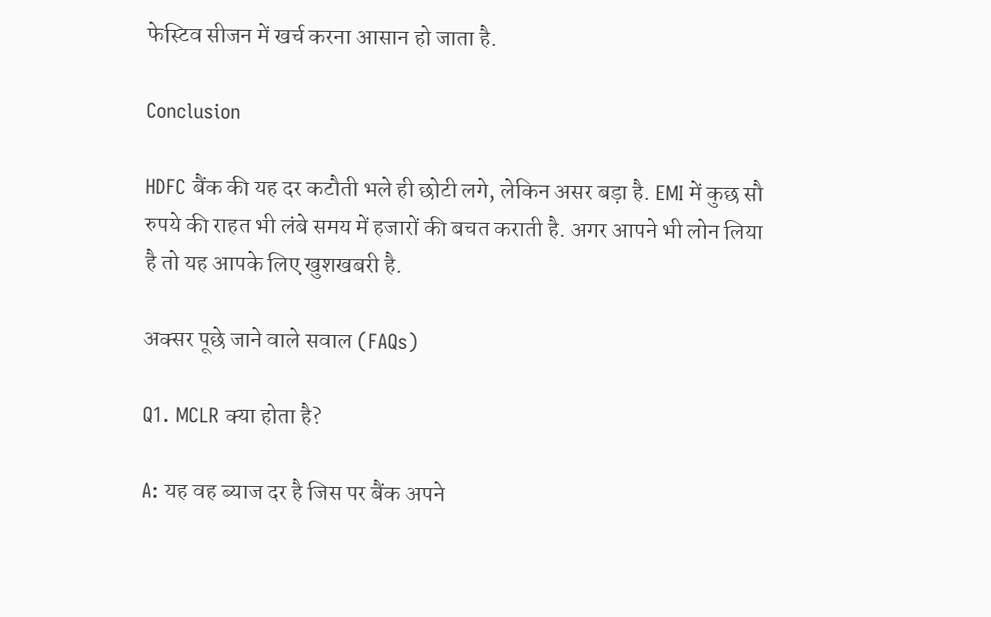फेस्टिव सीजन में खर्च करना आसान हो जाता है.

Conclusion

HDFC बैंक की यह दर कटौती भले ही छोटी लगे, लेकिन असर बड़ा है. EMI में कुछ सौ रुपये की राहत भी लंबे समय में हजारों की बचत कराती है. अगर आपने भी लोन लिया है तो यह आपके लिए खुशखबरी है.

अक्सर पूछे जाने वाले सवाल (FAQs)

Q1. MCLR क्या होता है?

A: यह वह ब्याज दर है जिस पर बैंक अपने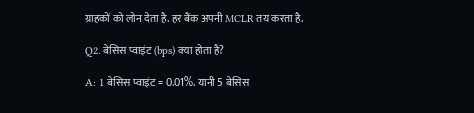ग्राहकों को लोन देता है. हर बैंक अपनी MCLR तय करता है.

Q2. बेसिस प्वाइंट (bps) क्या होता है?

A: 1 बेसिस प्वाइंट = 0.01%. यानी 5 बेसिस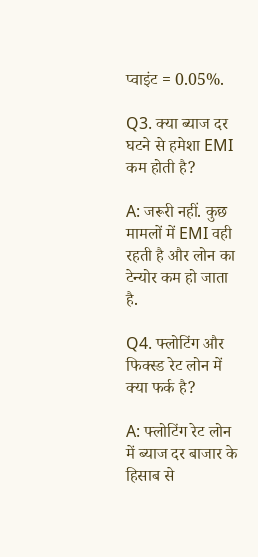प्वाइंट = 0.05%.

Q3. क्या ब्याज दर घटने से हमेशा EMI कम होती है?

A: जरूरी नहीं. कुछ मामलों में EMI वही रहती है और लोन का टेन्योर कम हो जाता है.

Q4. फ्लोटिंग और फिक्स्ड रेट लोन में क्या फर्क है?

A: फ्लोटिंग रेट लोन में ब्याज दर बाजार के हिसाब से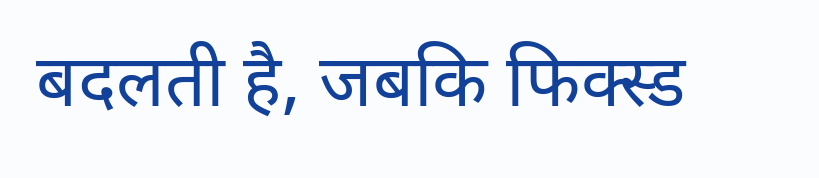बदलती है, जबकि फिक्स्ड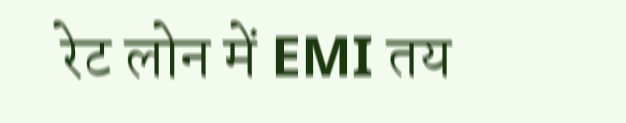रेट लोन में EMI तय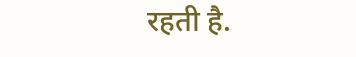रहती है.